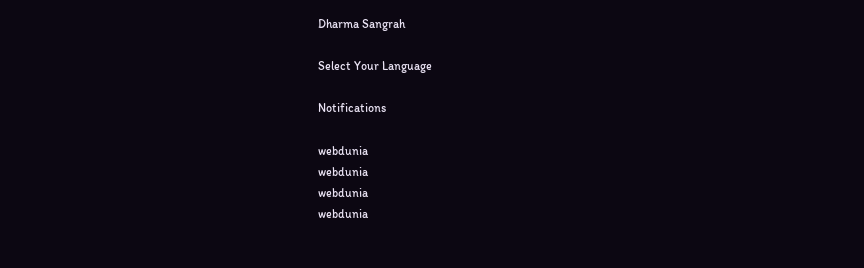Dharma Sangrah

Select Your Language

Notifications

webdunia
webdunia
webdunia
webdunia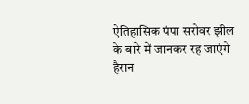ऐतिहासिक पंपा सरोवर झील के बारे में जानकर रह जाएंगे हैरान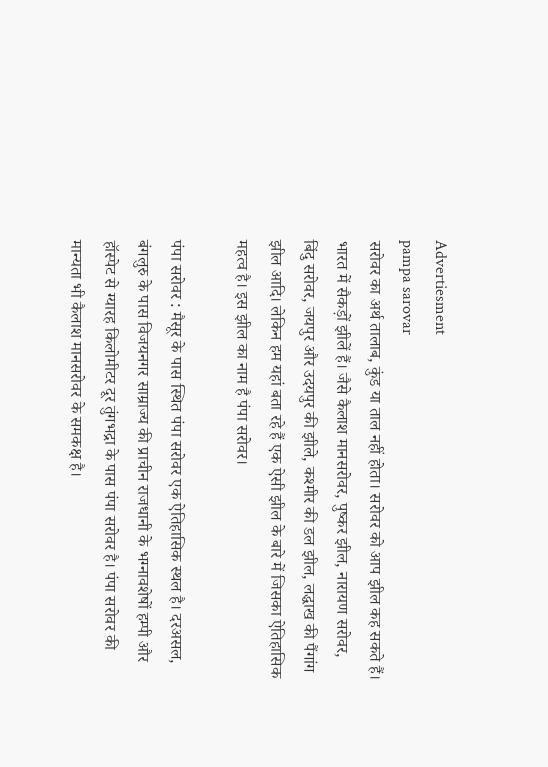Advertiesment
pampa sarovar
सरोवर का अर्थ तालाब, कुंड या ताल नहीं होता। सरोवर को आप झील कह सकते हैं। भारत में सैकड़ों झीलें हैं। जैसे कैलाश मानसरोवर, पुष्‍कर झील, नारायण सरोवर, बिंदु सरोवर, जयपुर और उदयपुर की झीले, कश्मीर की डल झील, लद्धाख की पैंगांग झील आदि। लेकिन हम यहां बता रहे हैं एक ऐसी झील के बारे में जिसका ऐतिहासिक महत्व है। इस झील का नाम है पंपा सरोवर।

पंपा सरोवर : मैसूर के पास स्थित पंपा सरोवर एक ऐतिहासिक स्थल है। दरअसल, बंगलुरु के पास विजयनगर साम्राज्य की प्राचीन राजधानी के भग्नावशेषों हम्पी और हॉस्पेट से ग्यारह किलोमीटर दूर तुंगभद्रा के पास पंपा सरोवर है। पंपा सरोवर की मान्यता भी कैलाश मानसरोवर के समकक्ष है।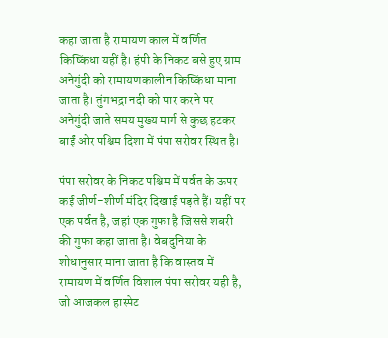कहा जाता है रामायण काल में वर्णित किष्किंधा यहीं है। हंपी के निकट बसे हुए ग्राम अनेगुंदी को रामायणकालीन किष्किंधा माना जाता है। तुंगभद्रा नदी को पार करने पर अनेगुंदी जाते समय मुख्य मार्ग से कुछ हटकर बाईं ओर पश्चिम दिशा में पंपा सरोवर स्थित है।

पंपा सरोवर के निकट पश्चिम में पर्वत के ऊपर कई जीर्ण-शीर्ण मंदिर दिखाई पड़ते हैं। यहीं पर एक पर्वत है, जहां एक गुफा है जिससे शबरी की गुफा कहा जाता है। वेबदुनिया के शोधानुसार माना जाता है कि वास्तव में रामायण में वर्णित विशाल पंपा सरोवर यही है, जो आजकल हास्पेट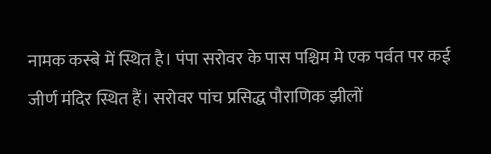नामक कस्बे में स्थित है। पंपा सरोवर के पास पश्चिम मे एक पर्वत पर कई जीर्ण मंदिर स्थित हैं। सरोवर पांच प्रसिद्ध पौराणिक झीलों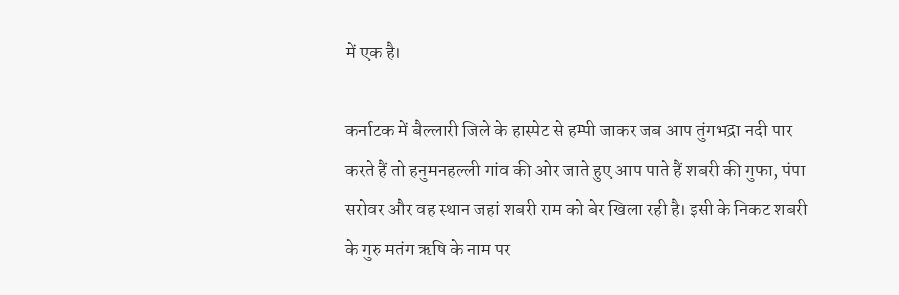में एक है।

कर्नाटक में बैल्‍लारी जिले के हास्‍पेट से हम्‍पी जाकर जब आप तुंगभद्रा नदी पार करते हैं तो हनुमनहल्‍ली गांव की ओर जाते हुए आप पाते हैं शबरी की गुफा, पंपा सरोवर और वह स्‍थान जहां शबरी राम को बेर खिला रही है। इसी के निकट शबरी के गुरु मतंग ऋषि के नाम पर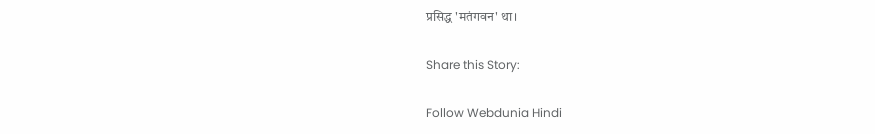प्रसिद्ध 'मतंगवन' था।

Share this Story:

Follow Webdunia Hindi